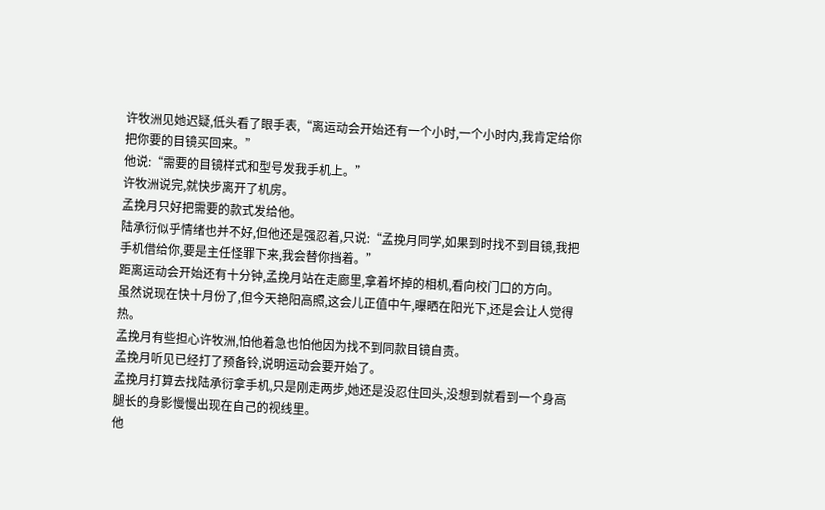许牧洲见她迟疑,低头看了眼手表,“离运动会开始还有一个小时,一个小时内,我肯定给你把你要的目镜买回来。”
他说:“需要的目镜样式和型号发我手机上。”
许牧洲说完,就快步离开了机房。
孟挽月只好把需要的款式发给他。
陆承衍似乎情绪也并不好,但他还是强忍着,只说:“孟挽月同学,如果到时找不到目镜,我把手机借给你,要是主任怪罪下来,我会替你挡着。”
距离运动会开始还有十分钟,孟挽月站在走廊里,拿着坏掉的相机,看向校门口的方向。
虽然说现在快十月份了,但今天艳阳高照,这会儿正值中午,曝晒在阳光下,还是会让人觉得热。
孟挽月有些担心许牧洲,怕他着急也怕他因为找不到同款目镜自责。
孟挽月听见已经打了预备铃,说明运动会要开始了。
孟挽月打算去找陆承衍拿手机,只是刚走两步,她还是没忍住回头,没想到就看到一个身高腿长的身影慢慢出现在自己的视线里。
他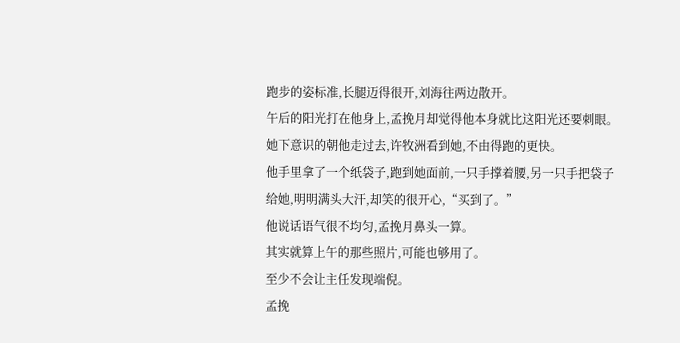跑步的姿标准,长腿迈得很开,刘海往两边散开。
午后的阳光打在他身上,孟挽月却觉得他本身就比这阳光还要刺眼。
她下意识的朝他走过去,许牧洲看到她,不由得跑的更快。
他手里拿了一个纸袋子,跑到她面前,一只手撑着腰,另一只手把袋子给她,明明满头大汗,却笑的很开心,“买到了。”
他说话语气很不均匀,孟挽月鼻头一算。
其实就算上午的那些照片,可能也够用了。
至少不会让主任发现端倪。
孟挽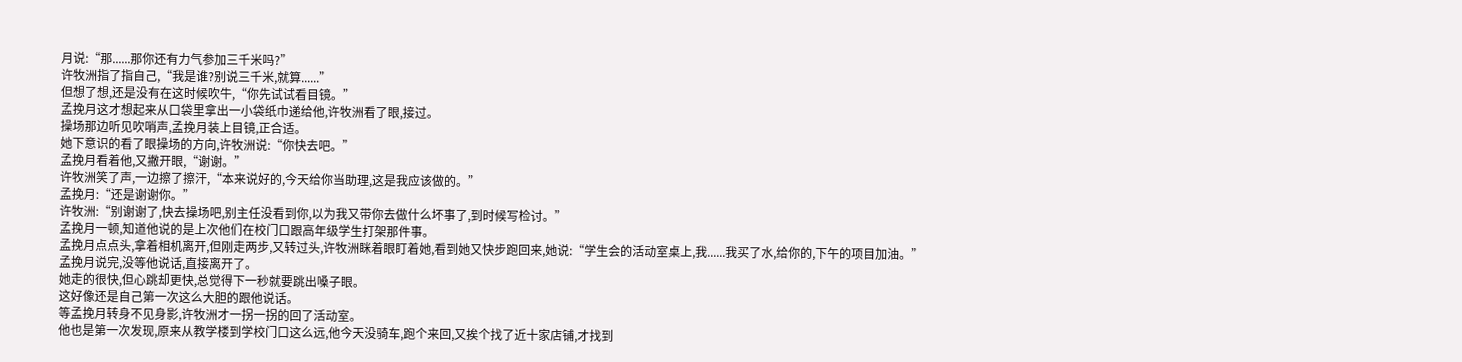月说:“那......那你还有力气参加三千米吗?”
许牧洲指了指自己,“我是谁?别说三千米,就算......”
但想了想,还是没有在这时候吹牛,“你先试试看目镜。”
孟挽月这才想起来从口袋里拿出一小袋纸巾递给他,许牧洲看了眼,接过。
操场那边听见吹哨声,孟挽月装上目镜,正合适。
她下意识的看了眼操场的方向,许牧洲说:“你快去吧。”
孟挽月看着他,又撇开眼,“谢谢。”
许牧洲笑了声,一边擦了擦汗,“本来说好的,今天给你当助理,这是我应该做的。”
孟挽月:“还是谢谢你。”
许牧洲:“别谢谢了,快去操场吧,别主任没看到你,以为我又带你去做什么坏事了,到时候写检讨。”
孟挽月一顿,知道他说的是上次他们在校门口跟高年级学生打架那件事。
孟挽月点点头,拿着相机离开,但刚走两步,又转过头,许牧洲眯着眼盯着她,看到她又快步跑回来,她说:“学生会的活动室桌上,我......我买了水,给你的,下午的项目加油。”
孟挽月说完,没等他说话,直接离开了。
她走的很快,但心跳却更快,总觉得下一秒就要跳出嗓子眼。
这好像还是自己第一次这么大胆的跟他说话。
等孟挽月转身不见身影,许牧洲才一拐一拐的回了活动室。
他也是第一次发现,原来从教学楼到学校门口这么远,他今天没骑车,跑个来回,又挨个找了近十家店铺,才找到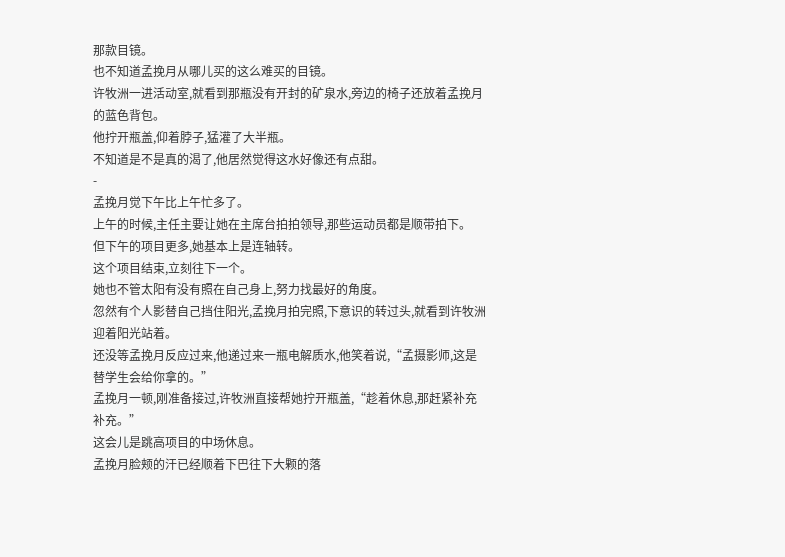那款目镜。
也不知道孟挽月从哪儿买的这么难买的目镜。
许牧洲一进活动室,就看到那瓶没有开封的矿泉水,旁边的椅子还放着孟挽月的蓝色背包。
他拧开瓶盖,仰着脖子,猛灌了大半瓶。
不知道是不是真的渴了,他居然觉得这水好像还有点甜。
-
孟挽月觉下午比上午忙多了。
上午的时候,主任主要让她在主席台拍拍领导,那些运动员都是顺带拍下。
但下午的项目更多,她基本上是连轴转。
这个项目结束,立刻往下一个。
她也不管太阳有没有照在自己身上,努力找最好的角度。
忽然有个人影替自己挡住阳光,孟挽月拍完照,下意识的转过头,就看到许牧洲迎着阳光站着。
还没等孟挽月反应过来,他递过来一瓶电解质水,他笑着说,“孟摄影师,这是替学生会给你拿的。”
孟挽月一顿,刚准备接过,许牧洲直接帮她拧开瓶盖,“趁着休息,那赶紧补充补充。”
这会儿是跳高项目的中场休息。
孟挽月脸颊的汗已经顺着下巴往下大颗的落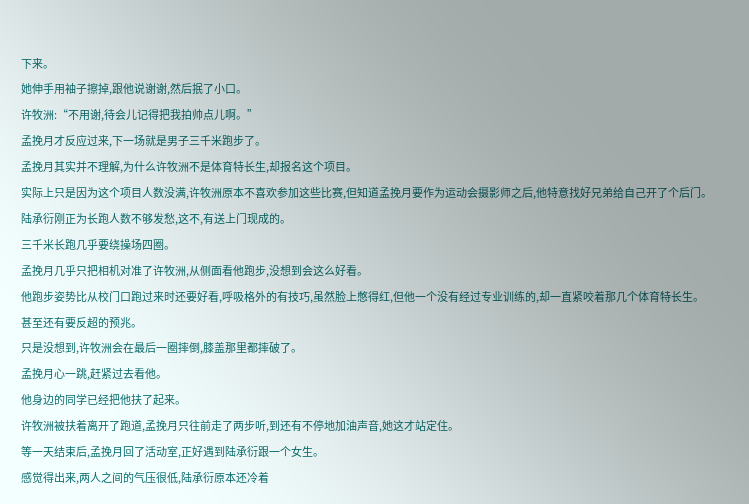下来。
她伸手用袖子擦掉,跟他说谢谢,然后抿了小口。
许牧洲:“不用谢,待会儿记得把我拍帅点儿啊。”
孟挽月才反应过来,下一场就是男子三千米跑步了。
孟挽月其实并不理解,为什么许牧洲不是体育特长生,却报名这个项目。
实际上只是因为这个项目人数没满,许牧洲原本不喜欢参加这些比赛,但知道孟挽月要作为运动会摄影师之后,他特意找好兄弟给自己开了个后门。
陆承衍刚正为长跑人数不够发愁,这不,有送上门现成的。
三千米长跑几乎要绕操场四圈。
孟挽月几乎只把相机对准了许牧洲,从侧面看他跑步,没想到会这么好看。
他跑步姿势比从校门口跑过来时还要好看,呼吸格外的有技巧,虽然脸上憋得红,但他一个没有经过专业训练的,却一直紧咬着那几个体育特长生。
甚至还有要反超的预兆。
只是没想到,许牧洲会在最后一圈摔倒,膝盖那里都摔破了。
孟挽月心一跳,赶紧过去看他。
他身边的同学已经把他扶了起来。
许牧洲被扶着离开了跑道,孟挽月只往前走了两步听,到还有不停地加油声音,她这才站定住。
等一天结束后,孟挽月回了活动室,正好遇到陆承衍跟一个女生。
感觉得出来,两人之间的气压很低,陆承衍原本还冷着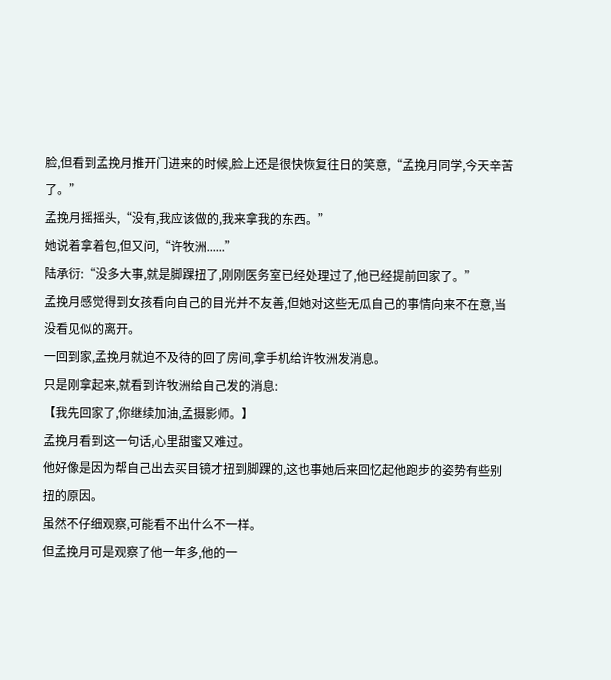脸,但看到孟挽月推开门进来的时候,脸上还是很快恢复往日的笑意,“孟挽月同学,今天辛苦了。”
孟挽月摇摇头,“没有,我应该做的,我来拿我的东西。”
她说着拿着包,但又问,“许牧洲......”
陆承衍:“没多大事,就是脚踝扭了,刚刚医务室已经处理过了,他已经提前回家了。”
孟挽月感觉得到女孩看向自己的目光并不友善,但她对这些无瓜自己的事情向来不在意,当没看见似的离开。
一回到家,孟挽月就迫不及待的回了房间,拿手机给许牧洲发消息。
只是刚拿起来,就看到许牧洲给自己发的消息:
【我先回家了,你继续加油,孟摄影师。】
孟挽月看到这一句话,心里甜蜜又难过。
他好像是因为帮自己出去买目镜才扭到脚踝的,这也事她后来回忆起他跑步的姿势有些别扭的原因。
虽然不仔细观察,可能看不出什么不一样。
但孟挽月可是观察了他一年多,他的一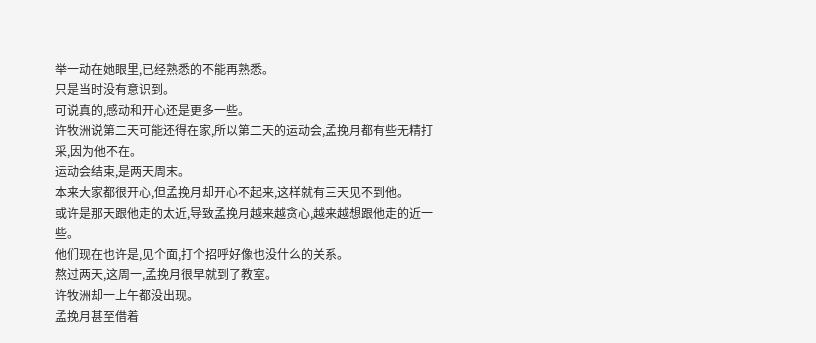举一动在她眼里,已经熟悉的不能再熟悉。
只是当时没有意识到。
可说真的,感动和开心还是更多一些。
许牧洲说第二天可能还得在家,所以第二天的运动会,孟挽月都有些无精打采,因为他不在。
运动会结束,是两天周末。
本来大家都很开心,但孟挽月却开心不起来,这样就有三天见不到他。
或许是那天跟他走的太近,导致孟挽月越来越贪心,越来越想跟他走的近一些。
他们现在也许是,见个面,打个招呼好像也没什么的关系。
熬过两天,这周一,孟挽月很早就到了教室。
许牧洲却一上午都没出现。
孟挽月甚至借着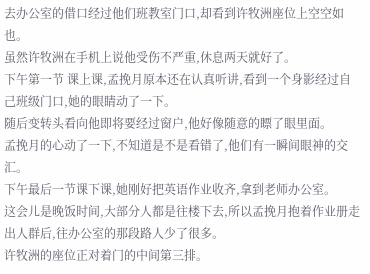去办公室的借口经过他们班教室门口,却看到许牧洲座位上空空如也。
虽然许牧洲在手机上说他受伤不严重,休息两天就好了。
下午第一节 课上课,孟挽月原本还在认真听讲,看到一个身影经过自己班级门口,她的眼睛动了一下。
随后变转头看向他即将要经过窗户,他好像随意的瞟了眼里面。
孟挽月的心动了一下,不知道是不是看错了,他们有一瞬间眼神的交汇。
下午最后一节课下课,她刚好把英语作业收齐,拿到老师办公室。
这会儿是晚饭时间,大部分人都是往楼下去,所以孟挽月抱着作业册走出人群后,往办公室的那段路人少了很多。
许牧洲的座位正对着门的中间第三排。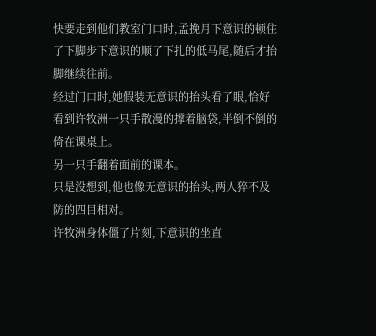快要走到他们教室门口时,孟挽月下意识的顿住了下脚步下意识的顺了下扎的低马尾,随后才抬脚继续往前。
经过门口时,她假装无意识的抬头看了眼,恰好看到许牧洲一只手散漫的撑着脑袋,半倒不倒的倚在课桌上。
另一只手翻着面前的课本。
只是没想到,他也像无意识的抬头,两人猝不及防的四目相对。
许牧洲身体僵了片刻,下意识的坐直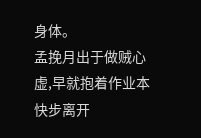身体。
孟挽月出于做贼心虚,早就抱着作业本快步离开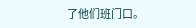了他们班门口。